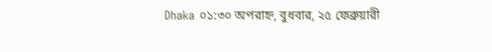Dhaka ০১:৩০ অপরাহ্ন, বুধবার, ২৫ ফেব্রুয়ারী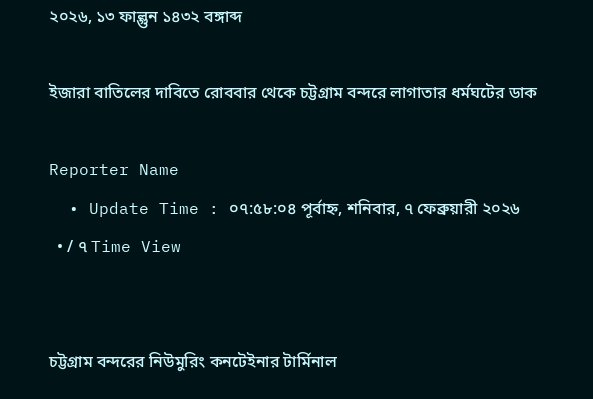২০২৬, ১৩ ফাল্গুন ১৪৩২ বঙ্গাব্দ

ইজারা বাতিলের দাবিতে রোববার থেকে চট্টগ্রাম বন্দরে লাগাতার ধর্মঘটের ডাক

Reporter Name
  • Update Time : ০৭:৫৮:০৪ পূর্বাহ্ন, শনিবার, ৭ ফেব্রুয়ারী ২০২৬
  • / ৭ Time View


চট্টগ্রাম বন্দরের নিউমুরিং কনটেইনার টার্মিনাল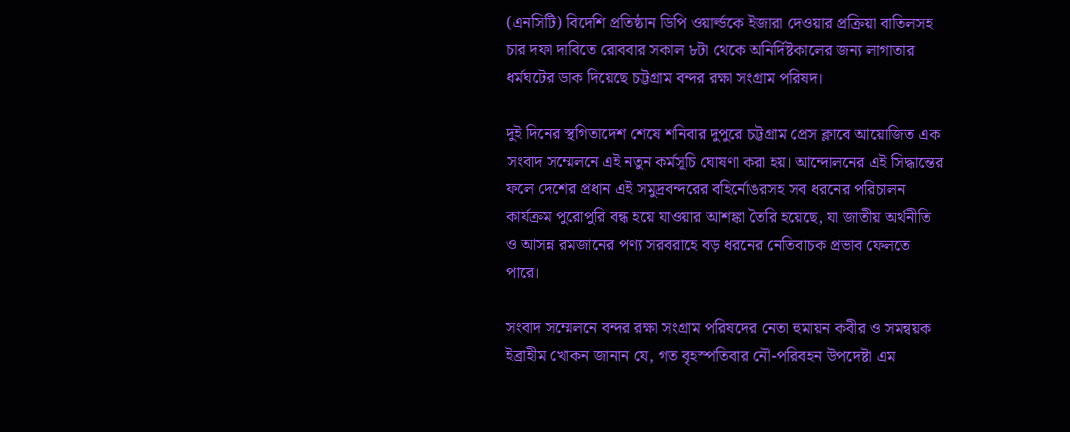(এনসিটি) বিদেশি প্রতিষ্ঠান ডিপি ওয়ার্ল্ডকে ইজারা দেওয়ার প্রক্রিয়া বাতিলসহ চার দফা দাবিতে রোববার সকাল ৮টা থেকে অনির্দিষ্টকালের জন্য লাগাতার ধর্মঘটের ডাক দিয়েছে চট্টগ্রাম বন্দর রক্ষা সংগ্রাম পরিষদ।

দুই দিনের স্থগিতাদেশ শেষে শনিবার দুপুরে চট্টগ্রাম প্রেস ক্লাবে আয়োজিত এক সংবাদ সম্মেলনে এই নতুন কর্মসূচি ঘোষণা করা হয়। আন্দোলনের এই সিদ্ধান্তের ফলে দেশের প্রধান এই সমুদ্রবন্দরের বহির্নোঙরসহ সব ধরনের পরিচালন কার্যক্রম পুরোপুরি বন্ধ হয়ে যাওয়ার আশঙ্কা তৈরি হয়েছে, যা জাতীয় অর্থনীতি ও আসন্ন রমজানের পণ্য সরবরাহে বড় ধরনের নেতিবাচক প্রভাব ফেলতে পারে।

সংবাদ সম্মেলনে বন্দর রক্ষা সংগ্রাম পরিষদের নেতা হুমায়ন কবীর ও সমন্বয়ক ইব্রাহীম খোকন জানান যে, গত বৃহস্পতিবার নৌ-পরিবহন উপদেষ্টা এম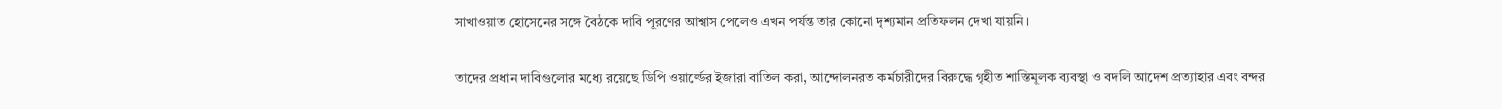সাখাওয়াত হোসেনের সঙ্গে বৈঠকে দাবি পূরণের আশ্বাস পেলেও এখন পর্যন্ত তার কোনো দৃশ্যমান প্রতিফলন দেখা যায়নি।

তাদের প্রধান দাবিগুলোর মধ্যে রয়েছে ডিপি ওয়ার্ল্ডের ইজারা বাতিল করা, আন্দোলনরত কর্মচারীদের বিরুদ্ধে গৃহীত শাস্তিমূলক ব্যবস্থা ও বদলি আদেশ প্রত্যাহার এবং বন্দর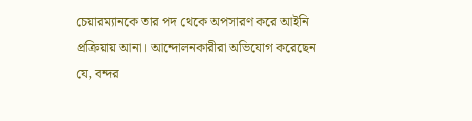চেয়ারম্যানকে তার পদ থেকে অপসারণ করে আইনি প্রক্রিয়ায় আনা। আন্দোলনকারীরা অভিযোগ করেছেন যে, বন্দর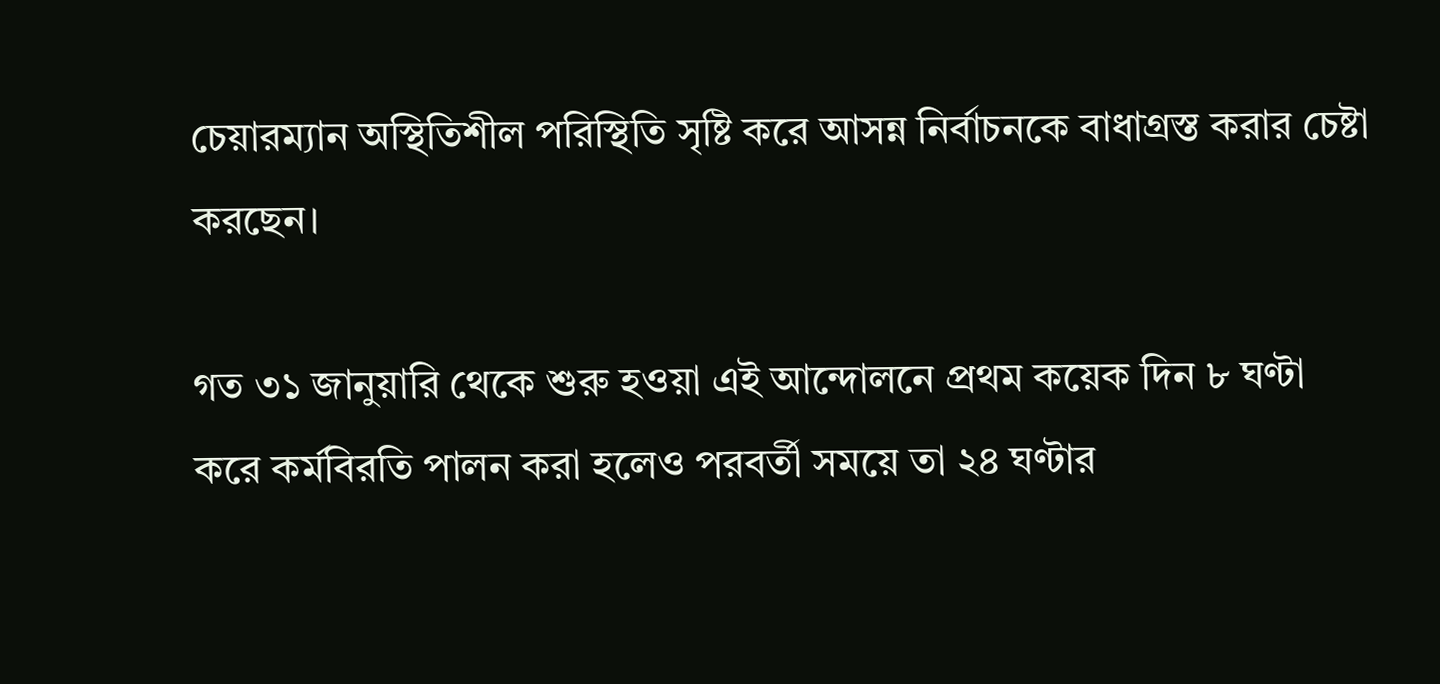চেয়ারম্যান অস্থিতিশীল পরিস্থিতি সৃষ্টি করে আসন্ন নির্বাচনকে বাধাগ্রস্ত করার চেষ্টা করছেন।

গত ৩১ জানুয়ারি থেকে শুরু হওয়া এই আন্দোলনে প্রথম কয়েক দিন ৮ ঘণ্টা করে কর্মবিরতি পালন করা হলেও পরবর্তী সময়ে তা ২৪ ঘণ্টার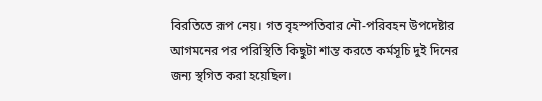বিরতিতে রূপ নেয়। গত বৃহস্পতিবার নৌ-পরিবহন উপদেষ্টার আগমনের পর পরিস্থিতি কিছুটা শান্ত করতে কর্মসূচি দুই দিনের জন্য স্থগিত করা হয়েছিল।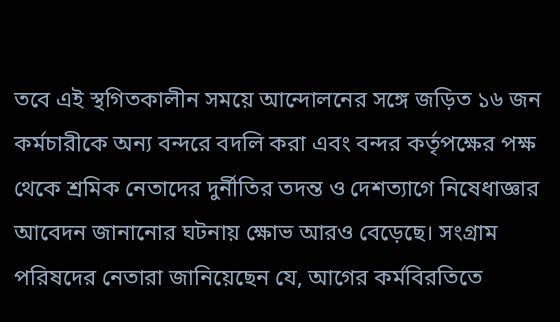তবে এই স্থগিতকালীন সময়ে আন্দোলনের সঙ্গে জড়িত ১৬ জন কর্মচারীকে অন্য বন্দরে বদলি করা এবং বন্দর কর্তৃপক্ষের পক্ষ থেকে শ্রমিক নেতাদের দুর্নীতির তদন্ত ও দেশত্যাগে নিষেধাজ্ঞার আবেদন জানানোর ঘটনায় ক্ষোভ আরও বেড়েছে। সংগ্রাম পরিষদের নেতারা জানিয়েছেন যে, আগের কর্মবিরতিতে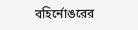বহির্নোঙরের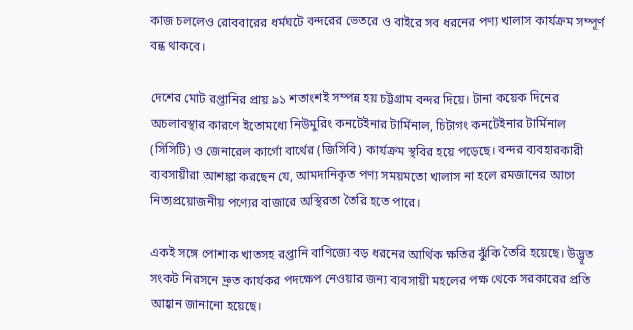কাজ চললেও রোববারের ধর্মঘটে বন্দরের ভেতরে ও বাইরে সব ধরনের পণ্য খালাস কার্যক্রম সম্পূর্ণ বন্ধ থাকবে।

দেশের মোট রপ্তানির প্রায় ৯১ শতাংশই সম্পন্ন হয় চট্টগ্রাম বন্দর দিয়ে। টানা কয়েক দিনের অচলাবস্থার কারণে ইতোমধ্যে নিউমুরিং কনটেইনার টার্মিনাল, চিটাগং কনটেইনার টার্মিনাল (সিসিটি) ও জেনারেল কার্গো বার্থের (জিসিবি) কার্যক্রম স্থবির হয়ে পড়েছে। বন্দর ব্যবহারকারী ব্যবসায়ীরা আশঙ্কা করছেন যে, আমদানিকৃত পণ্য সময়মতো খালাস না হলে রমজানের আগে নিত্যপ্রয়োজনীয় পণ্যের বাজারে অস্থিরতা তৈরি হতে পারে।

একই সঙ্গে পোশাক খাতসহ রপ্তানি বাণিজ্যে বড় ধরনের আর্থিক ক্ষতির ঝুঁকি তৈরি হয়েছে। উদ্ভূত সংকট নিরসনে দ্রুত কার্যকর পদক্ষেপ নেওয়ার জন্য ব্যবসায়ী মহলের পক্ষ থেকে সরকারের প্রতি আহ্বান জানানো হয়েছে।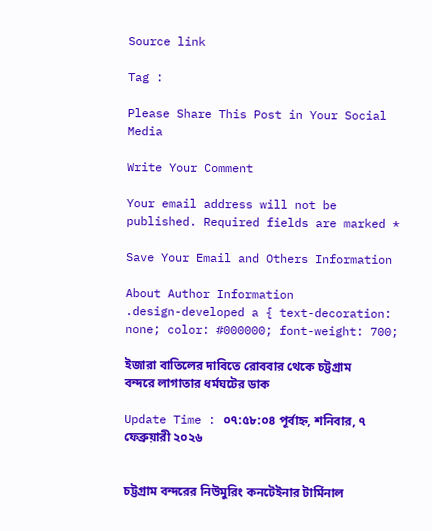Source link

Tag :

Please Share This Post in Your Social Media

Write Your Comment

Your email address will not be published. Required fields are marked *

Save Your Email and Others Information

About Author Information
.design-developed a { text-decoration: none; color: #000000; font-weight: 700;

ইজারা বাতিলের দাবিতে রোববার থেকে চট্টগ্রাম বন্দরে লাগাতার ধর্মঘটের ডাক

Update Time : ০৭:৫৮:০৪ পূর্বাহ্ন, শনিবার, ৭ ফেব্রুয়ারী ২০২৬


চট্টগ্রাম বন্দরের নিউমুরিং কনটেইনার টার্মিনাল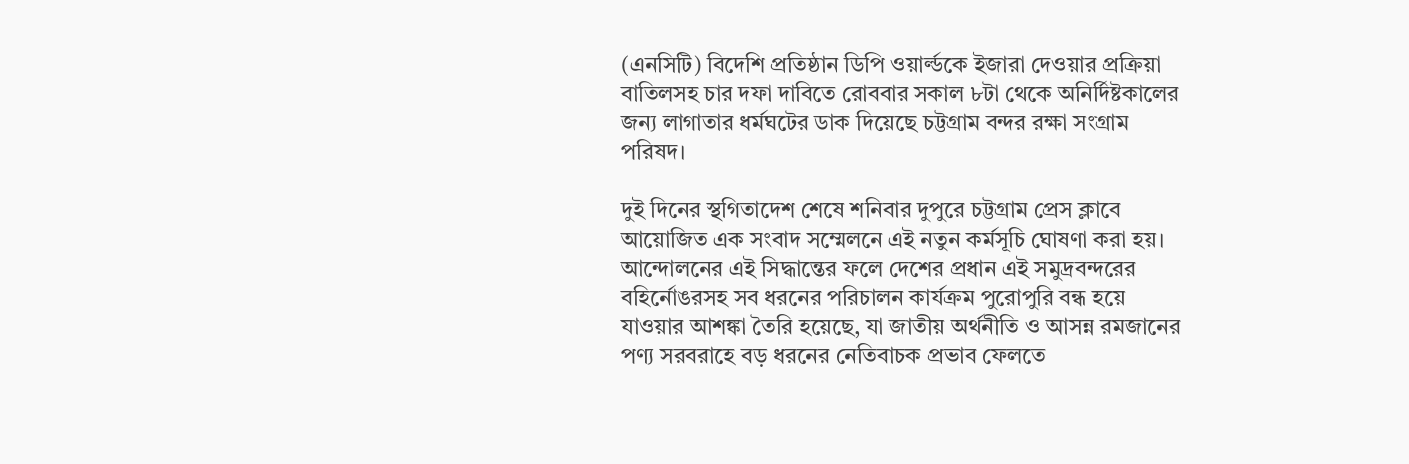(এনসিটি) বিদেশি প্রতিষ্ঠান ডিপি ওয়ার্ল্ডকে ইজারা দেওয়ার প্রক্রিয়া বাতিলসহ চার দফা দাবিতে রোববার সকাল ৮টা থেকে অনির্দিষ্টকালের জন্য লাগাতার ধর্মঘটের ডাক দিয়েছে চট্টগ্রাম বন্দর রক্ষা সংগ্রাম পরিষদ।

দুই দিনের স্থগিতাদেশ শেষে শনিবার দুপুরে চট্টগ্রাম প্রেস ক্লাবে আয়োজিত এক সংবাদ সম্মেলনে এই নতুন কর্মসূচি ঘোষণা করা হয়। আন্দোলনের এই সিদ্ধান্তের ফলে দেশের প্রধান এই সমুদ্রবন্দরের বহির্নোঙরসহ সব ধরনের পরিচালন কার্যক্রম পুরোপুরি বন্ধ হয়ে যাওয়ার আশঙ্কা তৈরি হয়েছে, যা জাতীয় অর্থনীতি ও আসন্ন রমজানের পণ্য সরবরাহে বড় ধরনের নেতিবাচক প্রভাব ফেলতে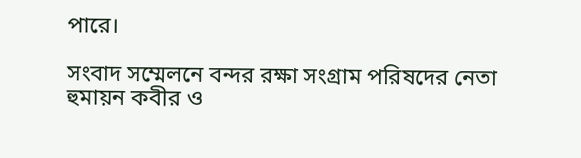পারে।

সংবাদ সম্মেলনে বন্দর রক্ষা সংগ্রাম পরিষদের নেতা হুমায়ন কবীর ও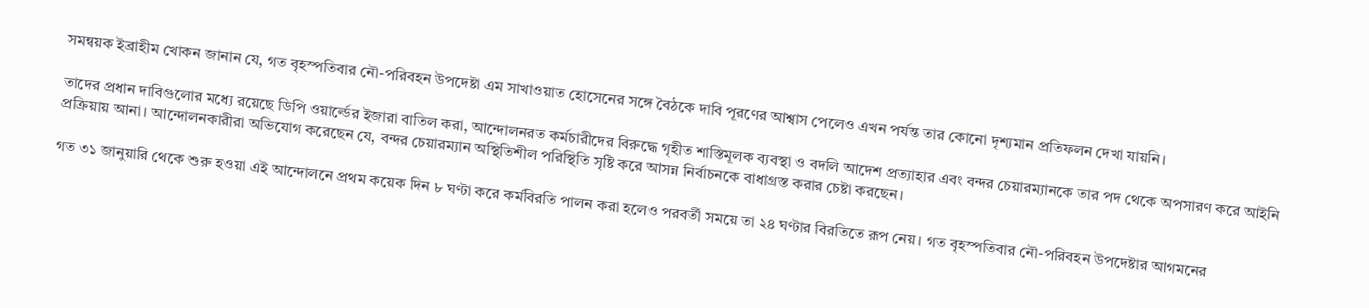সমন্বয়ক ইব্রাহীম খোকন জানান যে, গত বৃহস্পতিবার নৌ-পরিবহন উপদেষ্টা এম সাখাওয়াত হোসেনের সঙ্গে বৈঠকে দাবি পূরণের আশ্বাস পেলেও এখন পর্যন্ত তার কোনো দৃশ্যমান প্রতিফলন দেখা যায়নি।

তাদের প্রধান দাবিগুলোর মধ্যে রয়েছে ডিপি ওয়ার্ল্ডের ইজারা বাতিল করা, আন্দোলনরত কর্মচারীদের বিরুদ্ধে গৃহীত শাস্তিমূলক ব্যবস্থা ও বদলি আদেশ প্রত্যাহার এবং বন্দর চেয়ারম্যানকে তার পদ থেকে অপসারণ করে আইনি প্রক্রিয়ায় আনা। আন্দোলনকারীরা অভিযোগ করেছেন যে, বন্দর চেয়ারম্যান অস্থিতিশীল পরিস্থিতি সৃষ্টি করে আসন্ন নির্বাচনকে বাধাগ্রস্ত করার চেষ্টা করছেন।

গত ৩১ জানুয়ারি থেকে শুরু হওয়া এই আন্দোলনে প্রথম কয়েক দিন ৮ ঘণ্টা করে কর্মবিরতি পালন করা হলেও পরবর্তী সময়ে তা ২৪ ঘণ্টার বিরতিতে রূপ নেয়। গত বৃহস্পতিবার নৌ-পরিবহন উপদেষ্টার আগমনের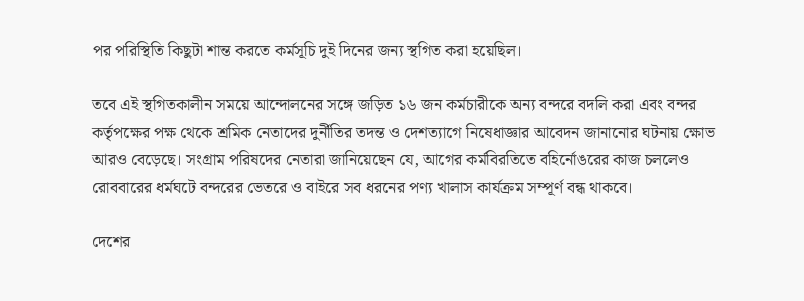পর পরিস্থিতি কিছুটা শান্ত করতে কর্মসূচি দুই দিনের জন্য স্থগিত করা হয়েছিল।

তবে এই স্থগিতকালীন সময়ে আন্দোলনের সঙ্গে জড়িত ১৬ জন কর্মচারীকে অন্য বন্দরে বদলি করা এবং বন্দর কর্তৃপক্ষের পক্ষ থেকে শ্রমিক নেতাদের দুর্নীতির তদন্ত ও দেশত্যাগে নিষেধাজ্ঞার আবেদন জানানোর ঘটনায় ক্ষোভ আরও বেড়েছে। সংগ্রাম পরিষদের নেতারা জানিয়েছেন যে, আগের কর্মবিরতিতে বহির্নোঙরের কাজ চললেও রোববারের ধর্মঘটে বন্দরের ভেতরে ও বাইরে সব ধরনের পণ্য খালাস কার্যক্রম সম্পূর্ণ বন্ধ থাকবে।

দেশের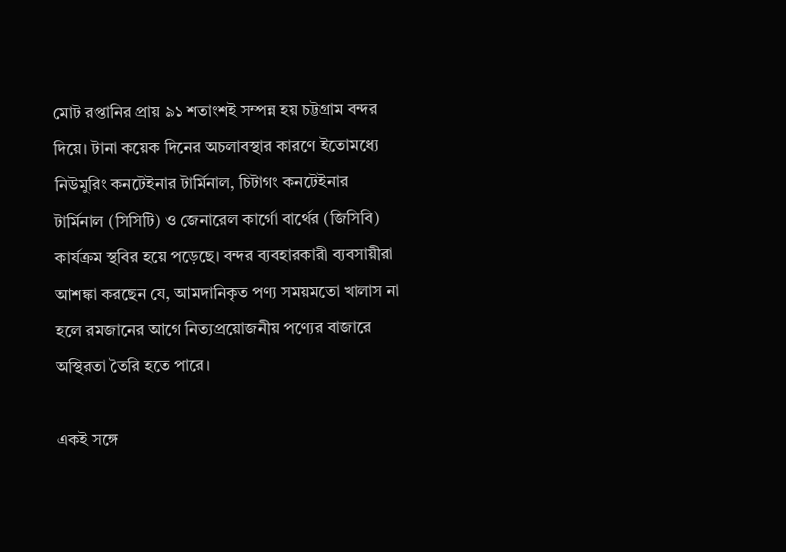মোট রপ্তানির প্রায় ৯১ শতাংশই সম্পন্ন হয় চট্টগ্রাম বন্দর দিয়ে। টানা কয়েক দিনের অচলাবস্থার কারণে ইতোমধ্যে নিউমুরিং কনটেইনার টার্মিনাল, চিটাগং কনটেইনার টার্মিনাল (সিসিটি) ও জেনারেল কার্গো বার্থের (জিসিবি) কার্যক্রম স্থবির হয়ে পড়েছে। বন্দর ব্যবহারকারী ব্যবসায়ীরা আশঙ্কা করছেন যে, আমদানিকৃত পণ্য সময়মতো খালাস না হলে রমজানের আগে নিত্যপ্রয়োজনীয় পণ্যের বাজারে অস্থিরতা তৈরি হতে পারে।

একই সঙ্গে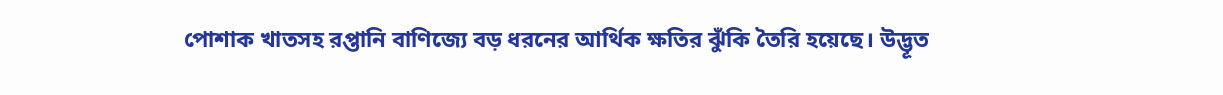পোশাক খাতসহ রপ্তানি বাণিজ্যে বড় ধরনের আর্থিক ক্ষতির ঝুঁকি তৈরি হয়েছে। উদ্ভূত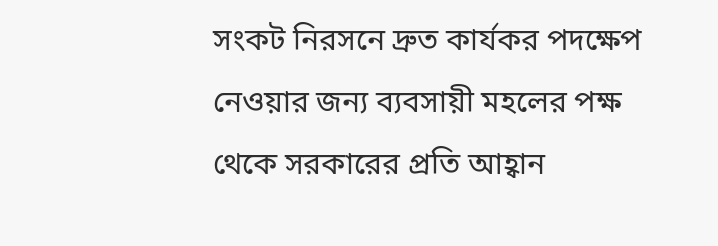সংকট নিরসনে দ্রুত কার্যকর পদক্ষেপ নেওয়ার জন্য ব্যবসায়ী মহলের পক্ষ থেকে সরকারের প্রতি আহ্বান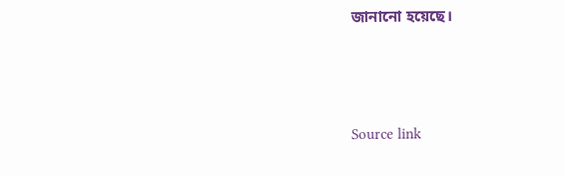জানানো হয়েছে।





Source link